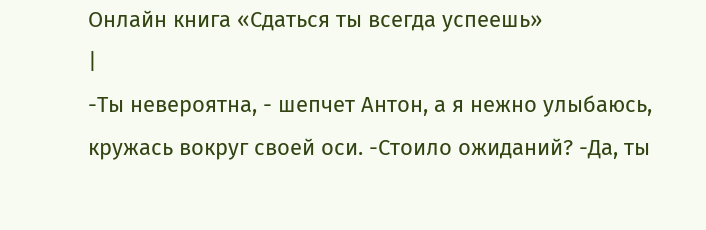Онлайн книга «Сдаться ты всегда успеешь»
|
-Ты невероятна, - шепчет Антон, а я нежно улыбаюсь, кружась вокруг своей оси. -Стоило ожиданий? -Да, ты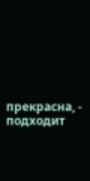прекрасна, - подходит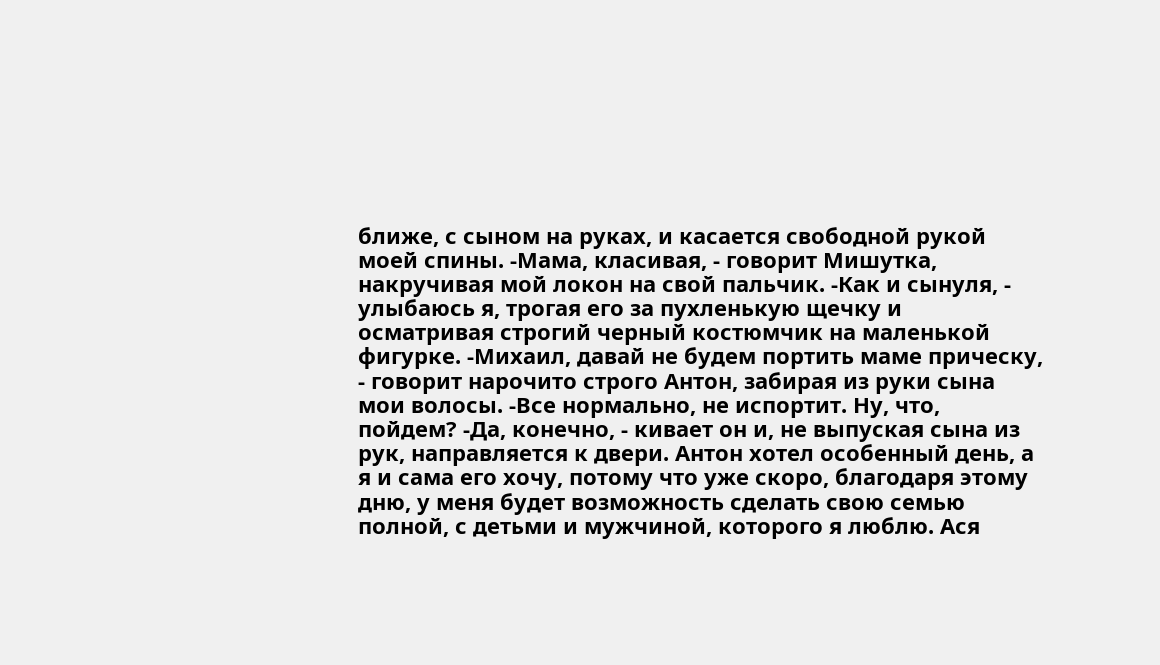ближе, с сыном на руках, и касается свободной рукой моей спины. -Мама, класивая, - говорит Мишутка, накручивая мой локон на свой пальчик. -Как и сынуля, - улыбаюсь я, трогая его за пухленькую щечку и осматривая строгий черный костюмчик на маленькой фигурке. -Михаил, давай не будем портить маме прическу, - говорит нарочито строго Антон, забирая из руки сына мои волосы. -Все нормально, не испортит. Ну, что, пойдем? -Да, конечно, - кивает он и, не выпуская сына из рук, направляется к двери. Антон хотел особенный день, а я и сама его хочу, потому что уже скоро, благодаря этому дню, у меня будет возможность сделать свою семью полной, с детьми и мужчиной, которого я люблю. Ася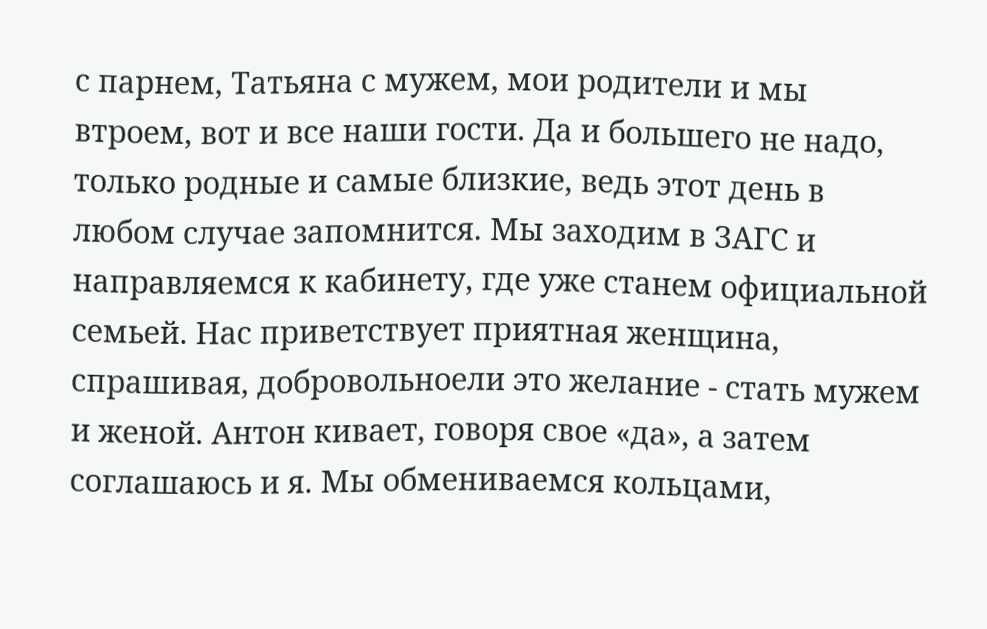с парнем, Татьяна с мужем, мои родители и мы втроем, вот и все наши гости. Да и большего не надо, только родные и самые близкие, ведь этот день в любом случае запомнится. Мы заходим в ЗАГС и направляемся к кабинету, где уже станем официальной семьей. Нас приветствует приятная женщина, спрашивая, добровольноели это желание - стать мужем и женой. Антон кивает, говоря свое «да», а затем соглашаюсь и я. Мы обмениваемся кольцами,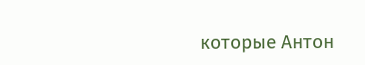которые Антон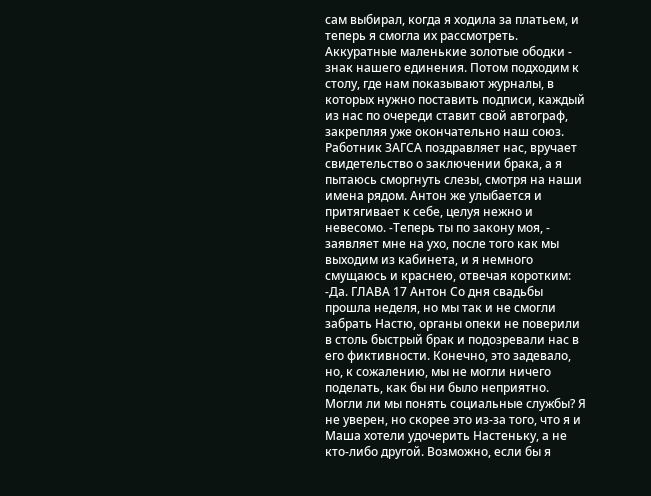сам выбирал, когда я ходила за платьем, и теперь я смогла их рассмотреть. Аккуратные маленькие золотые ободки - знак нашего единения. Потом подходим к столу, где нам показывают журналы, в которых нужно поставить подписи, каждый из нас по очереди ставит свой автограф, закрепляя уже окончательно наш союз. Работник ЗАГСА поздравляет нас, вручает свидетельство о заключении брака, а я пытаюсь сморгнуть слезы, смотря на наши имена рядом. Антон же улыбается и притягивает к себе, целуя нежно и невесомо. -Теперь ты по закону моя, - заявляет мне на ухо, после того как мы выходим из кабинета, и я немного смущаюсь и краснею, отвечая коротким: -Да. ГЛАВА 17 Антон Со дня свадьбы прошла неделя, но мы так и не смогли забрать Настю, органы опеки не поверили в столь быстрый брак и подозревали нас в его фиктивности. Конечно, это задевало, но, к сожалению, мы не могли ничего поделать, как бы ни было неприятно. Могли ли мы понять социальные службы? Я не уверен, но скорее это из-за того, что я и Маша хотели удочерить Настеньку, а не кто-либо другой. Возможно, если бы я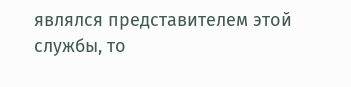являлся представителем этой службы, то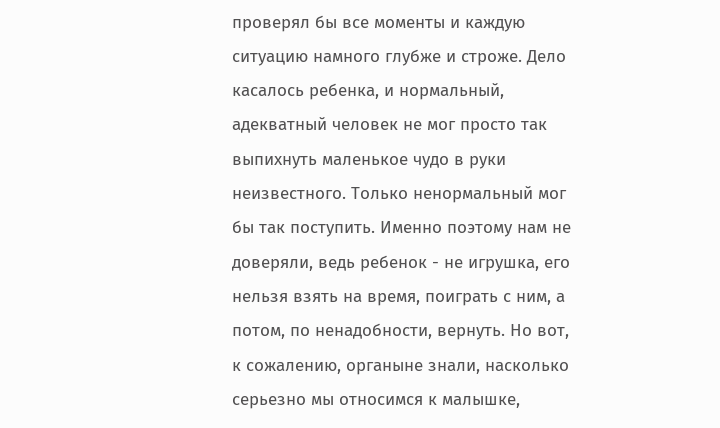проверял бы все моменты и каждую ситуацию намного глубже и строже. Дело касалось ребенка, и нормальный, адекватный человек не мог просто так выпихнуть маленькое чудо в руки неизвестного. Только ненормальный мог бы так поступить. Именно поэтому нам не доверяли, ведь ребенок - не игрушка, его нельзя взять на время, поиграть с ним, а потом, по ненадобности, вернуть. Но вот, к сожалению, органыне знали, насколько серьезно мы относимся к малышке,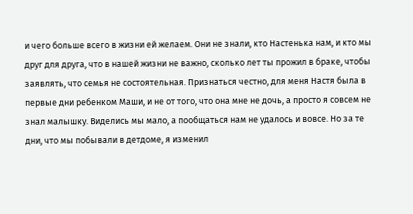и чего больше всего в жизни ей желаем. Они не знали, кто Настенька нам, и кто мы друг для друга, что в нашей жизни не важно, сколько лет ты прожил в браке, чтобы заявлять, что семья не состоятельная. Признаться честно, для меня Настя была в первые дни ребенком Маши, и не от того, что она мне не дочь, а просто я совсем не знал малышку. Виделись мы мало, а пообщаться нам не удалось и вовсе. Но за те дни, что мы побывали в детдоме, я изменил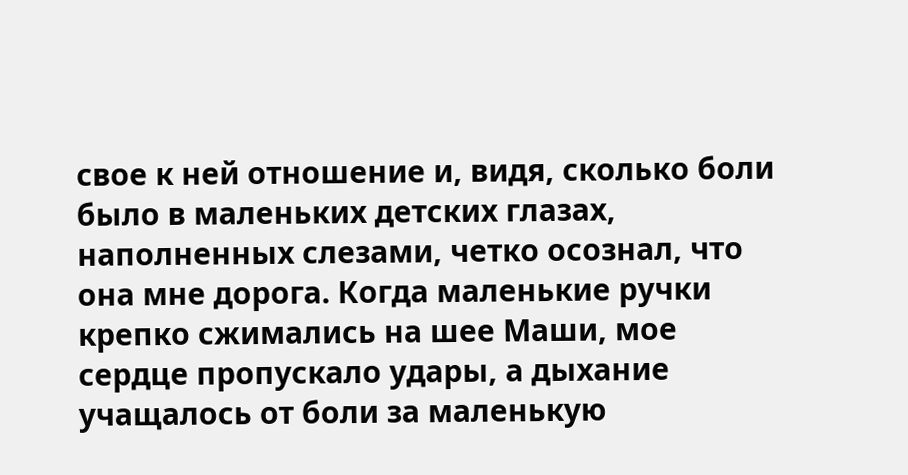свое к ней отношение и, видя, сколько боли было в маленьких детских глазах, наполненных слезами, четко осознал, что она мне дорога. Когда маленькие ручки крепко сжимались на шее Маши, мое сердце пропускало удары, а дыхание учащалось от боли за маленькую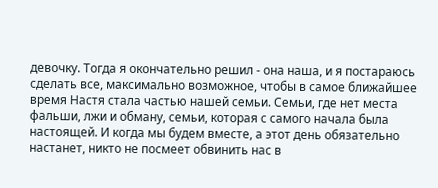девочку. Тогда я окончательно решил - она наша, и я постараюсь сделать все, максимально возможное, чтобы в самое ближайшее время Настя стала частью нашей семьи. Семьи, где нет места фальши, лжи и обману, семьи, которая с самого начала была настоящей. И когда мы будем вместе, а этот день обязательно настанет, никто не посмеет обвинить нас в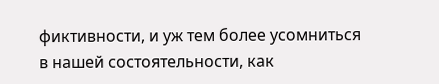фиктивности, и уж тем более усомниться в нашей состоятельности, как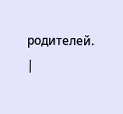родителей. |